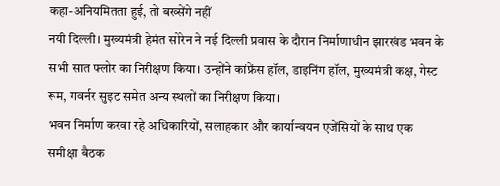कहा-अनियमितता हुई, तो बख्सेंगे नहीं
नयी दिल्ली। मुख्यमंत्री हेमंत सोरेन ने नई दिल्ली प्रवास के दौरान निर्माणाधीन झारखंड भवन के सभी सात फ्लोर का निरीक्षण किया। उन्होंने कांफ्रेंस हॉल, डाइनिंग हॉल, मुख्यमंत्री कक्ष, गेस्ट रूम, गवर्नर सुइट समेत अन्य स्थलों का निरीक्षण किया।
भवन निर्माण करवा रहे अधिकारियों, सलाहकार और कार्यान्वयन एजेंसियों के साथ एक समीक्षा बैठक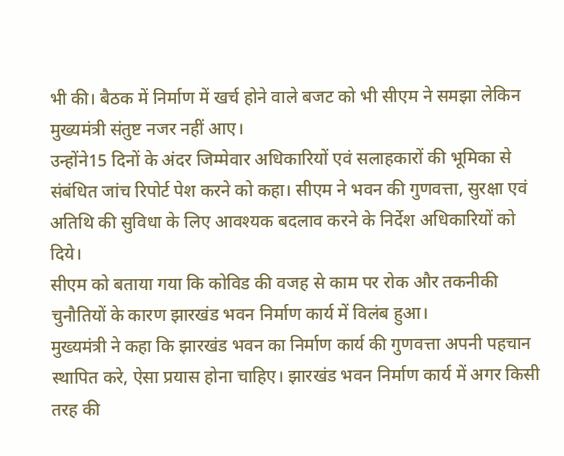भी की। बैठक में निर्माण में खर्च होने वाले बजट को भी सीएम ने समझा लेकिन मुख्यमंत्री संतुष्ट नजर नहीं आए।
उन्होंने15 दिनों के अंदर जिम्मेवार अधिकारियों एवं सलाहकारों की भूमिका से संबंधित जांच रिपोर्ट पेश करने को कहा। सीएम ने भवन की गुणवत्ता, सुरक्षा एवं अतिथि की सुविधा के लिए आवश्यक बदलाव करने के निर्देश अधिकारियों को दिये।
सीएम को बताया गया कि कोविड की वजह से काम पर रोक और तकनीकी चुनौतियों के कारण झारखंड भवन निर्माण कार्य में विलंब हुआ।
मुख्यमंत्री ने कहा कि झारखंड भवन का निर्माण कार्य की गुणवत्ता अपनी पहचान स्थापित करे, ऐसा प्रयास होना चाहिए। झारखंड भवन निर्माण कार्य में अगर किसी तरह की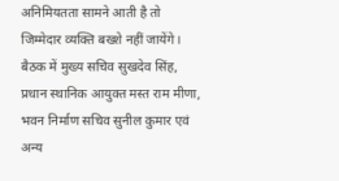अनिमियतता सामने आती है तो जिम्मेदार व्यक्ति बख्शे नहीं जायेंगे।
बैठक में मुख्य सचिव सुखदेव सिंह, प्रधान स्थानिक आयुक्त मस्त राम मीणा, भवन निर्माण सचिव सुनील कुमार एवं अन्य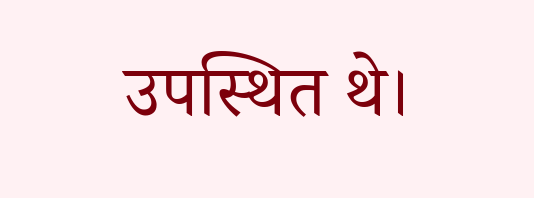उपस्थित थे।